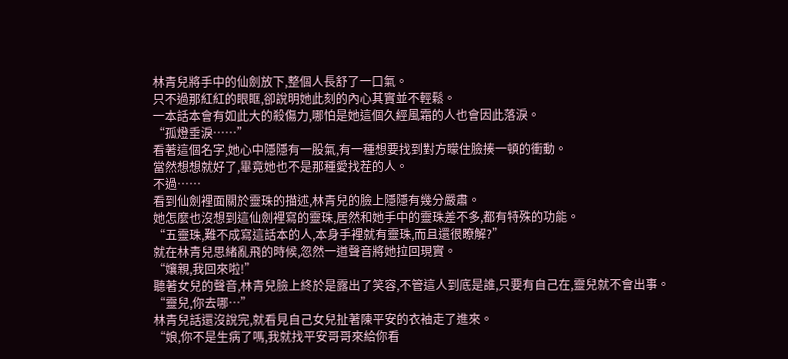林青兒將手中的仙劍放下,整個人長舒了一口氣。
只不過那紅紅的眼眶,卻說明她此刻的內心其實並不輕鬆。
一本話本會有如此大的殺傷力,哪怕是她這個久經風霜的人也會因此落淚。
“孤燈垂淚……”
看著這個名字,她心中隱隱有一股氣,有一種想要找到對方矇住臉揍一頓的衝動。
當然想想就好了,畢竟她也不是那種愛找茬的人。
不過……
看到仙劍裡面關於靈珠的描述,林青兒的臉上隱隱有幾分嚴肅。
她怎麼也沒想到這仙劍裡寫的靈珠,居然和她手中的靈珠差不多,都有特殊的功能。
“五靈珠,難不成寫這話本的人,本身手裡就有靈珠,而且還很瞭解?”
就在林青兒思緒亂飛的時候,忽然一道聲音將她拉回現實。
“孃親,我回來啦!”
聽著女兒的聲音,林青兒臉上終於是露出了笑容,不管這人到底是誰,只要有自己在,靈兒就不會出事。
“靈兒,你去哪…”
林青兒話還沒說完,就看見自己女兒扯著陳平安的衣袖走了進來。
“娘,你不是生病了嗎,我就找平安哥哥來給你看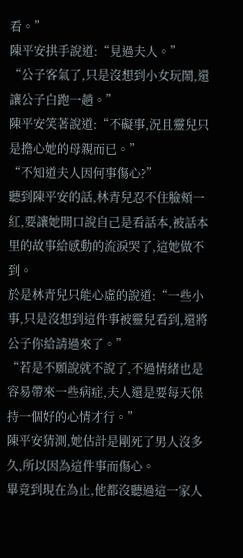看。”
陳平安拱手說道:“見過夫人。”
“公子客氣了,只是沒想到小女玩鬧,還讓公子白跑一趟。”
陳平安笑著說道:“不礙事,況且靈兒只是擔心她的母親而已。”
“不知道夫人因何事傷心?”
聽到陳平安的話,林青兒忍不住臉頰一紅,要讓她開口說自己是看話本,被話本里的故事給感動的流淚哭了,這她做不到。
於是林青兒只能心虛的說道:“一些小事,只是沒想到這件事被靈兒看到,還將公子你給請過來了。”
“若是不願說就不說了,不過情緒也是容易帶來一些病症,夫人還是要每天保持一個好的心情才行。”
陳平安猜測,她估計是剛死了男人沒多久,所以因為這件事而傷心。
畢竟到現在為止,他都沒聽過這一家人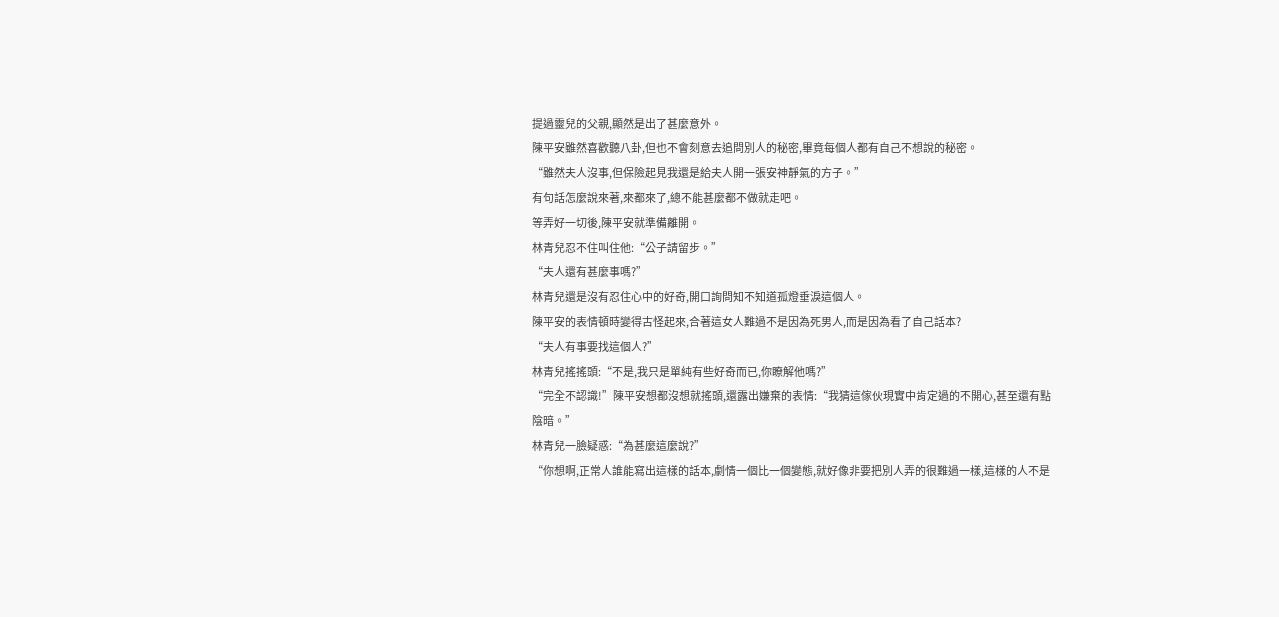提過靈兒的父親,顯然是出了甚麼意外。
陳平安雖然喜歡聽八卦,但也不會刻意去追問別人的秘密,畢竟每個人都有自己不想說的秘密。
“雖然夫人沒事,但保險起見我還是給夫人開一張安神靜氣的方子。”
有句話怎麼說來著,來都來了,總不能甚麼都不做就走吧。
等弄好一切後,陳平安就準備離開。
林青兒忍不住叫住他:“公子請留步。”
“夫人還有甚麼事嗎?”
林青兒還是沒有忍住心中的好奇,開口詢問知不知道孤燈垂淚這個人。
陳平安的表情頓時變得古怪起來,合著這女人難過不是因為死男人,而是因為看了自己話本?
“夫人有事要找這個人?”
林青兒搖搖頭:“不是,我只是單純有些好奇而已,你瞭解他嗎?”
“完全不認識!”陳平安想都沒想就搖頭,還露出嫌棄的表情:“我猜這傢伙現實中肯定過的不開心,甚至還有點陰暗。”
林青兒一臉疑惑:“為甚麼這麼說?”
“你想啊,正常人誰能寫出這樣的話本,劇情一個比一個變態,就好像非要把別人弄的很難過一樣,這樣的人不是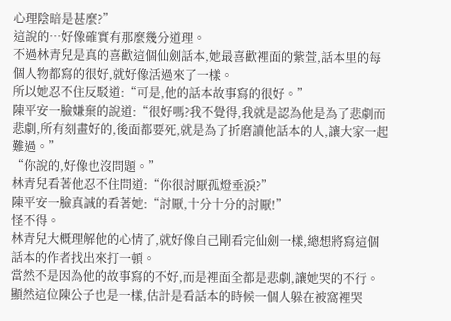心理陰暗是甚麼?”
這說的…好像確實有那麼幾分道理。
不過林青兒是真的喜歡這個仙劍話本,她最喜歡裡面的紫萱,話本里的每個人物都寫的很好,就好像活過來了一樣。
所以她忍不住反駁道:“可是,他的話本故事寫的很好。”
陳平安一臉嫌棄的說道:“很好嗎?我不覺得,我就是認為他是為了悲劇而悲劇,所有刻畫好的,後面都要死,就是為了折磨讀他話本的人,讓大家一起難過。”
“你說的,好像也沒問題。”
林青兒看著他忍不住問道:“你很討厭孤燈垂淚?”
陳平安一臉真誠的看著她:“討厭,十分十分的討厭!”
怪不得。
林青兒大概理解他的心情了,就好像自己剛看完仙劍一樣,總想將寫這個話本的作者找出來打一頓。
當然不是因為他的故事寫的不好,而是裡面全都是悲劇,讓她哭的不行。
顯然這位陳公子也是一樣,估計是看話本的時候一個人躲在被窩裡哭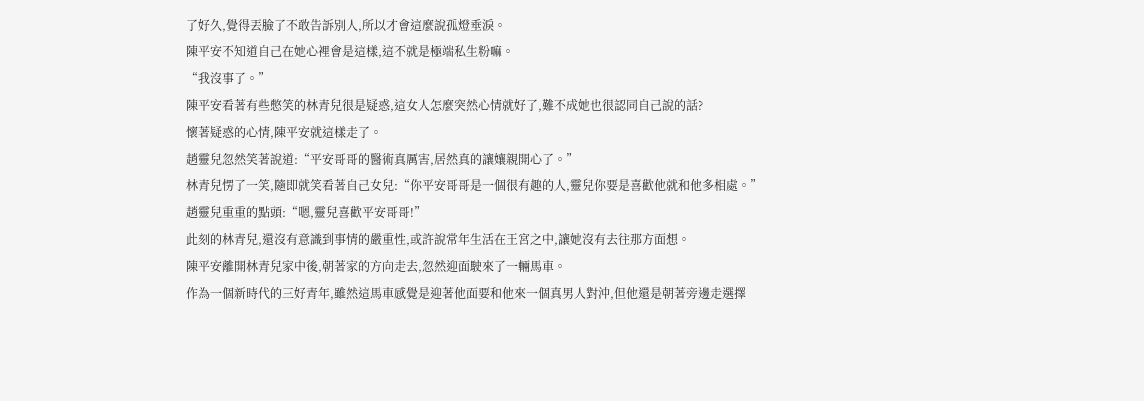了好久,覺得丟臉了不敢告訴別人,所以才會這麼說孤燈垂淚。
陳平安不知道自己在她心裡會是這樣,這不就是極端私生粉嘛。
“我沒事了。”
陳平安看著有些憋笑的林青兒很是疑惑,這女人怎麼突然心情就好了,難不成她也很認同自己說的話?
懷著疑惑的心情,陳平安就這樣走了。
趙靈兒忽然笑著說道:“平安哥哥的醫術真厲害,居然真的讓孃親開心了。”
林青兒愣了一笑,隨即就笑看著自己女兒:“你平安哥哥是一個很有趣的人,靈兒你要是喜歡他就和他多相處。”
趙靈兒重重的點頭:“嗯,靈兒喜歡平安哥哥!”
此刻的林青兒,還沒有意識到事情的嚴重性,或許說常年生活在王宮之中,讓她沒有去往那方面想。
陳平安離開林青兒家中後,朝著家的方向走去,忽然迎面駛來了一輛馬車。
作為一個新時代的三好青年,雖然這馬車感覺是迎著他面要和他來一個真男人對沖,但他還是朝著旁邊走選擇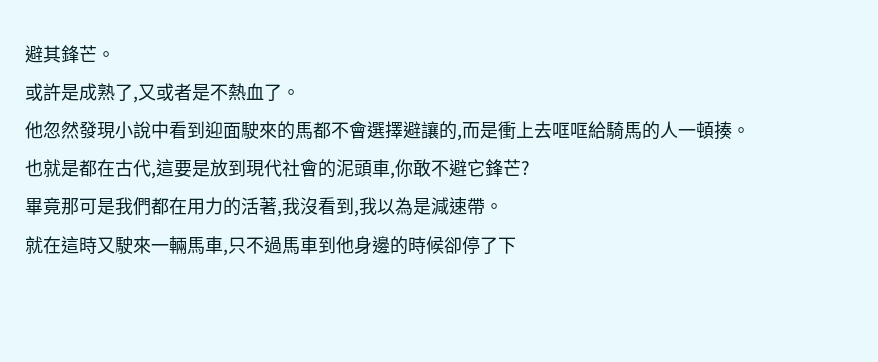避其鋒芒。
或許是成熟了,又或者是不熱血了。
他忽然發現小說中看到迎面駛來的馬都不會選擇避讓的,而是衝上去哐哐給騎馬的人一頓揍。
也就是都在古代,這要是放到現代社會的泥頭車,你敢不避它鋒芒?
畢竟那可是我們都在用力的活著,我沒看到,我以為是減速帶。
就在這時又駛來一輛馬車,只不過馬車到他身邊的時候卻停了下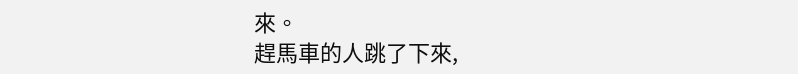來。
趕馬車的人跳了下來,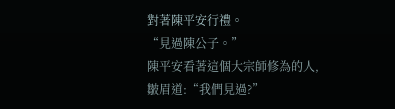對著陳平安行禮。
“見過陳公子。”
陳平安看著這個大宗師修為的人,皺眉道:“我們見過?”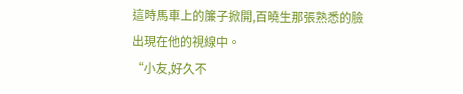這時馬車上的簾子掀開,百曉生那張熟悉的臉出現在他的視線中。
“小友,好久不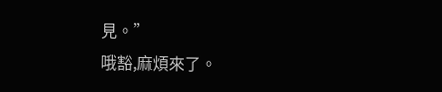見。”
哦豁,麻煩來了。